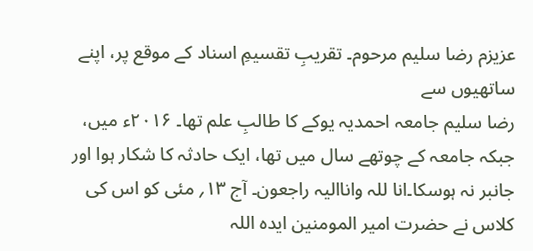عزیزم رضا سلیم مرحوم۔ تقریبِ تقسیمِ اسناد کے موقع پر، اپنے ساتھیوں سے
رضا سلیم جامعہ احمدیہ یوکے کا طالبِ علم تھا۔ ۲۰۱۶ء میں، جبکہ جامعہ کے چوتھے سال میں تھا، ایک حادثہ کا شکار ہوا اور جانبر نہ ہوسکا۔انا للہ واناالیہ راجعون۔ آج ۱۳؍ مئی کو اس کی کلاس نے حضرت امیر المومنین ایدہ اللہ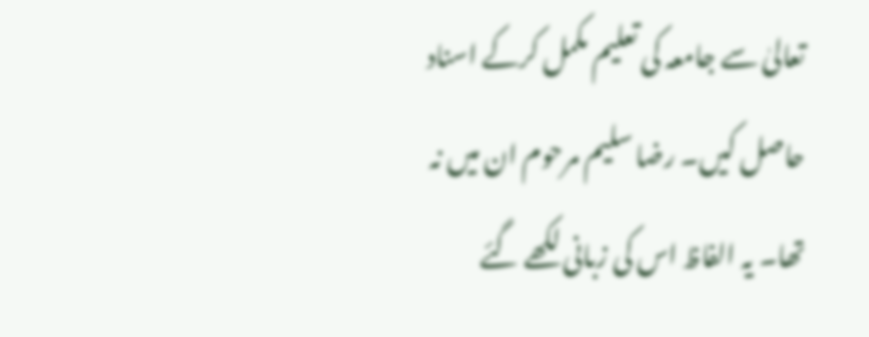تعالیٰ سے جامعہ کی تعلیم مکمل کرکے اسناد حاصل کیں۔ رضا سلیم مرحوم ان میں نہ تھا۔ یہ الفاظ اس کی زبانی لکھے گئے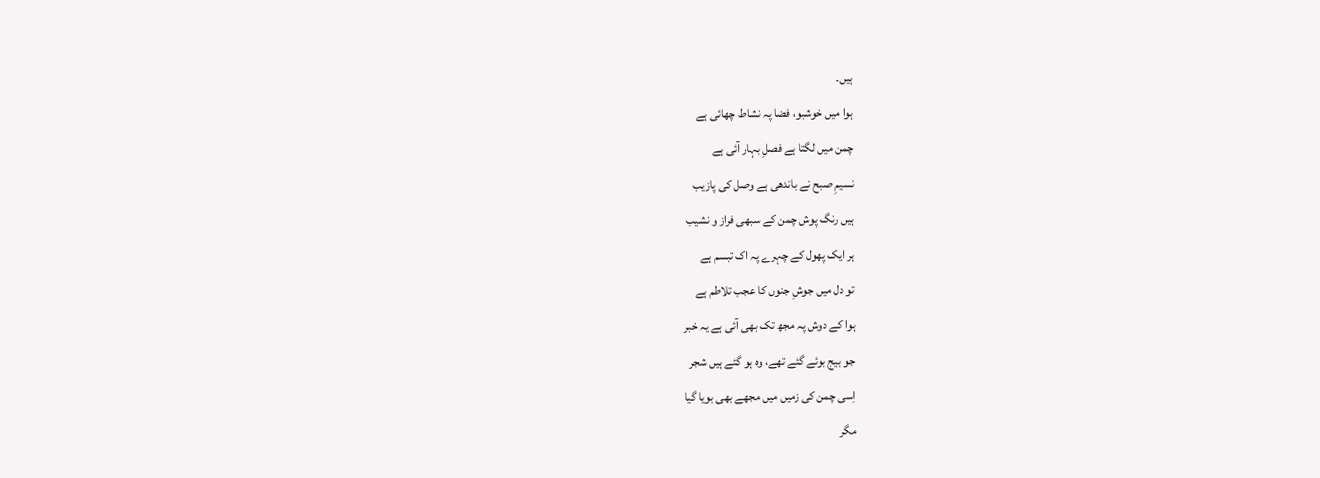ہیں۔
ہوا میں خوشبو، فضا پہ نشاط چھائی ہے
چمن میں لگتا ہے فصلِ بہار آئی ہے
نسیمِ صبح نے باندھی ہے وصل کی پازیب
ہیں رنگ پوش چمن کے سبھی فراز و نشیب
ہر ایک پھول کے چہرے پہ اک تبسم ہے
تو دل میں جوشِ جنوں کا عجب تلاطم ہے
ہوا کے دوش پہ مجھ تک بھی آئی ہے یہ خبر
جو بیج بوئے گئے تھے، وہ ہو گئے ہیں شجر
اِسی چمن کی زمیں میں مجھے بھی بویا گیا
مگر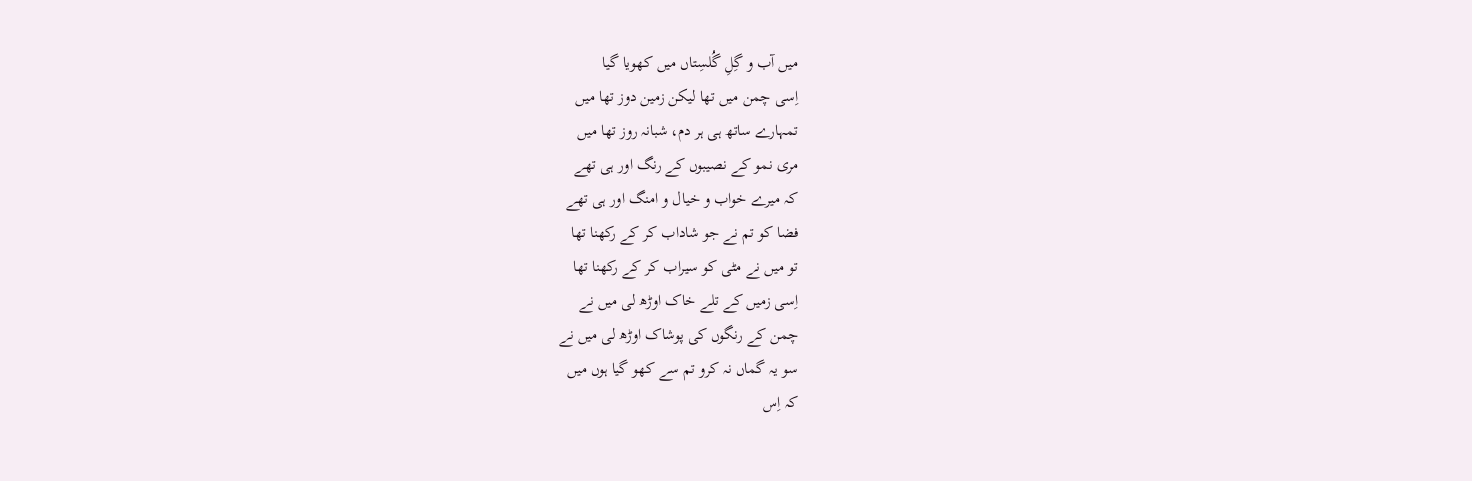میں آب و گِلِ گُلسِتاں میں کھویا گیا
اِسی چمن میں تھا لیکن زمین دوز تھا میں
تمہارے ساتھ ہی ہر دم، شبانہ روز تھا میں
مری نمو کے نصیبوں کے رنگ اور ہی تھے
کہ میرے خواب و خیال و امنگ اور ہی تھے
فضا کو تم نے جو شاداب کر کے رکھنا تھا
تو میں نے مٹی کو سیراب کر کے رکھنا تھا
اِسی زمیں کے تلے خاک اوڑھ لی میں نے
چمن کے رنگوں کی پوشاک اوڑھ لی میں نے
سو یہ گماں نہ کرو تم سے کھو گیا ہوں میں
کہ اِس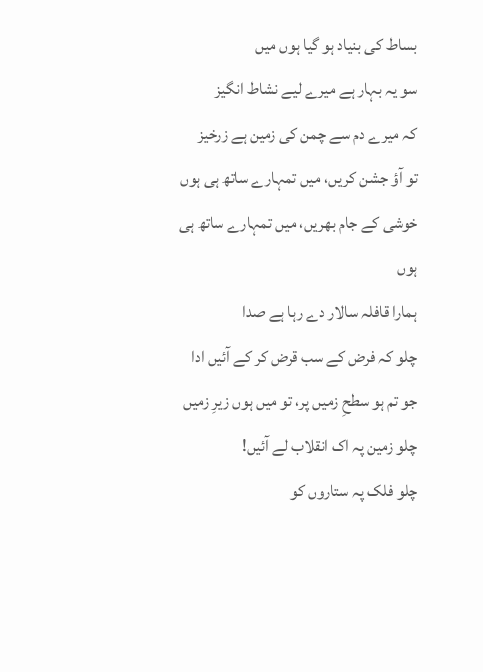بساط کی بنیاد ہو گیا ہوں میں
سو یہ بہار ہے میرے لیے نشاط انگیز
کہ میرے دم سے چمن کی زمین ہے زرخیز
تو آؤ جشن کریں، میں تمہارے ساتھ ہی ہوں
خوشی کے جام بھریں، میں تمہارے ساتھ ہی ہوں
ہمارا قافلہ سالار دے رہا ہے صدا
چلو کہ فرض کے سب قرض کر کے آئیں ادا
جو تم ہو سطحِ زمیں پر، تو میں ہوں زیرِ زمیں
چلو زمین پہ اک انقلاب لے آئیں!
چلو فلک پہ ستاروں کو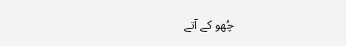چُھو کے آتے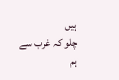ہیں
چلو کہ غرب سے ہم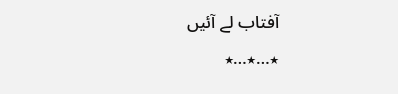آفتاب لے آئیں
٭…٭…٭